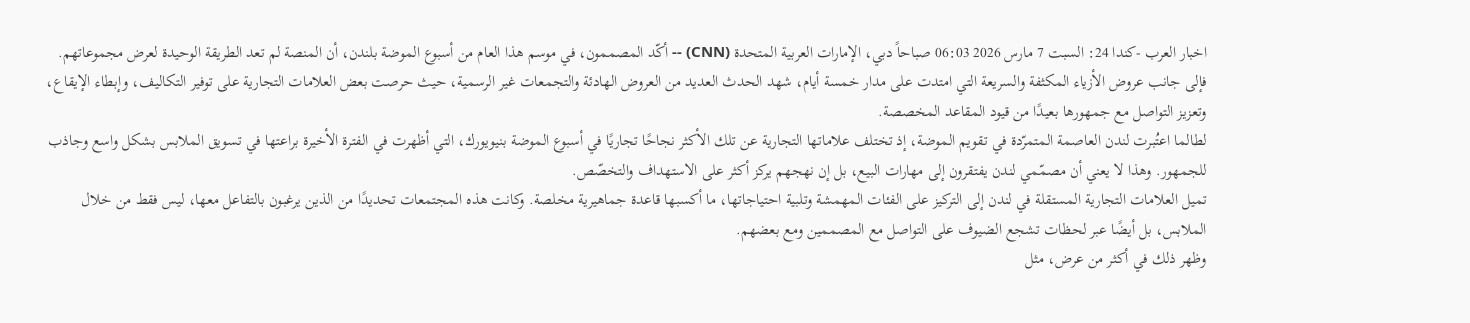اخبار العرب -كندا 24: السبت 7 مارس 2026 06:03 صباحاً دبي، الإمارات العربية المتحدة (CNN) -- أكّد المصممون، في موسم هذا العام من أسبوع الموضة بلندن، أن المنصة لم تعد الطريقة الوحيدة لعرض مجموعاتهم.
فإلى جانب عروض الأزياء المكثفة والسريعة التي امتدت على مدار خمسة أيام، شهد الحدث العديد من العروض الهادئة والتجمعات غير الرسمية، حيث حرصت بعض العلامات التجارية على توفير التكاليف، وإبطاء الإيقاع، وتعزيز التواصل مع جمهورها بعيدًا من قيود المقاعد المخصصة.
لطالما اعتُبرت لندن العاصمة المتمرّدة في تقويم الموضة، إذ تختلف علاماتها التجارية عن تلك الأكثر نجاحًا تجاريًا في أسبوع الموضة بنيويورك، التي أظهرت في الفترة الأخيرة براعتها في تسويق الملابس بشكل واسع وجاذب للجمهور. وهذا لا يعني أن مصمّمي لندن يفتقرون إلى مهارات البيع، بل إن نهجهم يركز أكثر على الاستهداف والتخصّص.
تميل العلامات التجارية المستقلة في لندن إلى التركيز على الفئات المهمشة وتلبية احتياجاتها، ما أكسبها قاعدة جماهيرية مخلصة. وكانت هذه المجتمعات تحديدًا من الذين يرغبون بالتفاعل معها، ليس فقط من خلال الملابس، بل أيضًا عبر لحظات تشجع الضيوف على التواصل مع المصممين ومع بعضهم.
وظهر ذلك في أكثر من عرض، مثل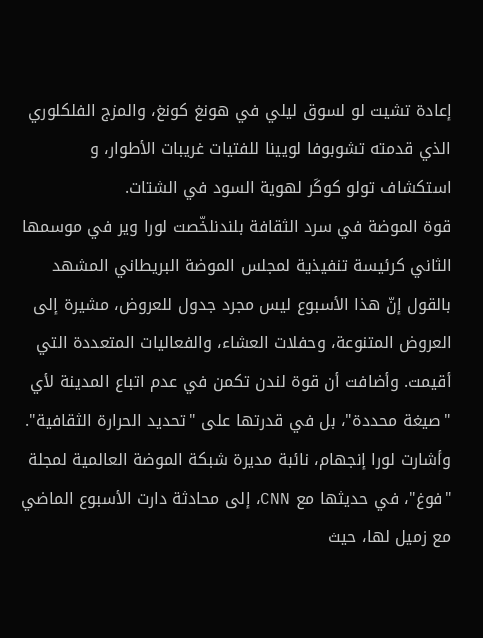إعادة تشيت لو لسوق ليلي في هونغ كونغ، والمزج الفلكلوري الذي قدمته تشوبوفا لويينا للفتيات غريبات الأطوار، و استكشاف تولو كوكَر لهوية السود في الشتات.
قوة الموضة في سرد الثقافة بلندنلخّصت لورا وير في موسمها الثاني كرئيسة تنفيذية لمجلس الموضة البريطاني المشهد بالقول إنّ هذا الأسبوع ليس مجرد جدول للعروض، مشيرة إلى العروض المتنوعة، وحفلات العشاء، والفعاليات المتعددة التي أقيمت. وأضافت أن قوة لندن تكمن في عدم اتباع المدينة لأي "صيغة محددة"، بل في قدرتها على "تحديد الحرارة الثقافية".
وأشارت لورا إنجهام، نائبة مديرة شبكة الموضة العالمية لمجلة "فوغ"، في حديثها مع CNN، إلى محادثة دارت الأسبوع الماضي مع زميل لها، حيث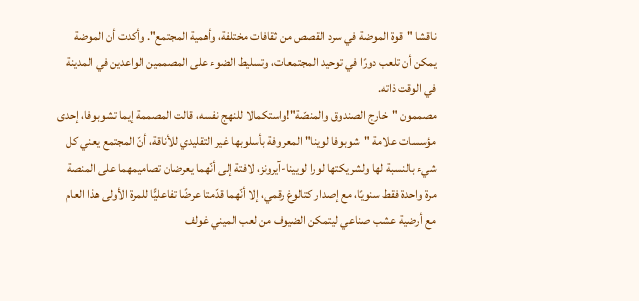ناقشا "قوة الموضة في سرد القصص من ثقافات مختلفة، وأهمية المجتمع". وأكدت أن الموضة يمكن أن تلعب دورًا في توحيد المجتمعات، وتسليط الضوء على المصممين الواعدين في المدينة في الوقت ذاته.
مصممون "خارج الصندوق والمنصّة"!واستكمالا للنهج نفسه، قالت المصممة إيما تشوبوفا، إحدى مؤسسات علامة "شوبوفا لوينا" المعروفة بأسلوبها غير التقليدي للأناقة، أنّ المجتمع يعني كل شيء بالنسبة لها ولشريكتها لورا لويينا-آيرونز، لافتة إلى أنّهما يعرضان تصاميمهما على المنصة مرة واحدة فقط سنويًا، مع إصدار كتالوغ رقمي، إلا أنّهما قدّمتا عرضًا تفاعليًّا للمرة الأولى هذا العام مع أرضية عشب صناعي ليتمكن الضيوف من لعب الميني غولف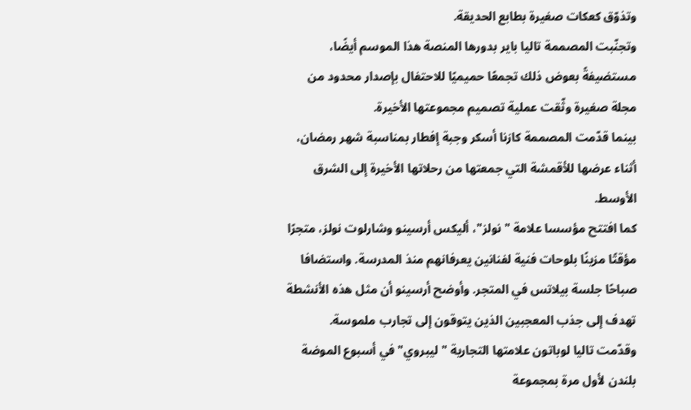وتذوّق كعكات صغيرة بطابع الحديقة.
وتجنّبت المصممة تاليا باير بدورها المنصة هذا الموسم أيضًا، مستضيفةً بعوض ذلك تجمعًا حميميًا للاحتفال بإصدار محدود من مجلة صغيرة وثّقت عملية تصميم مجموعتها الأخيرة.
بينما قدّمت المصممة كازنا أسكر وجبة إفطار بمناسبة شهر رمضان، أثناء عرضها للأقمشة التي جمعتها من رحلاتها الأخيرة إلى الشرق الأوسط.
كما افتتح مؤسسا علامة "نولز"، أليكس أرسينو وشارلوت نولز، متجرًا مؤقتًا مزينًا بلوحات فنية لفنانين يعرفانهم منذ المدرسة. واستضافا صباحًا جلسة بيلاتس في المتجر. وأوضح أرسينو أن مثل هذه الأنشطة تهدف إلى جذب المعجبين الذين يتوقون إلى تجارب ملموسة.
وقدّمت تاليا لوباتون علامتها التجارية "ليبروي" في أسبوع الموضة بلندن لأول مرة بمجموعة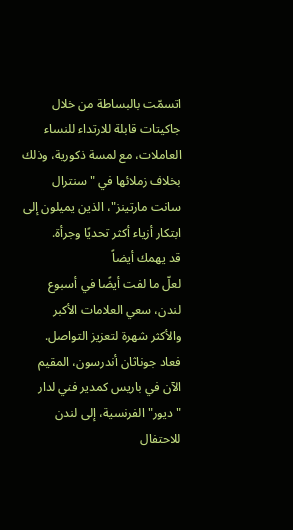اتسمّت بالبساطة من خلال جاكيتات قابلة للارتداء للنساء العاملات، مع لمسة ذكورية، وذلك بخلاف زملائها في "سنترال سانت مارتينز"، الذين يميلون إلى ابتكار أزياء أكثر تحديًا وجرأة.
قد يهمك أيضاً
لعلّ ما لفت أيضًا في أسبوع لندن، سعي العلامات الأكبر والأكثر شهرة لتعزيز التواصل.
فعاد جوناثان أندرسون، المقيم الآن في باريس كمدير فني لدار "ديور" الفرنسية، إلى لندن للاحتفال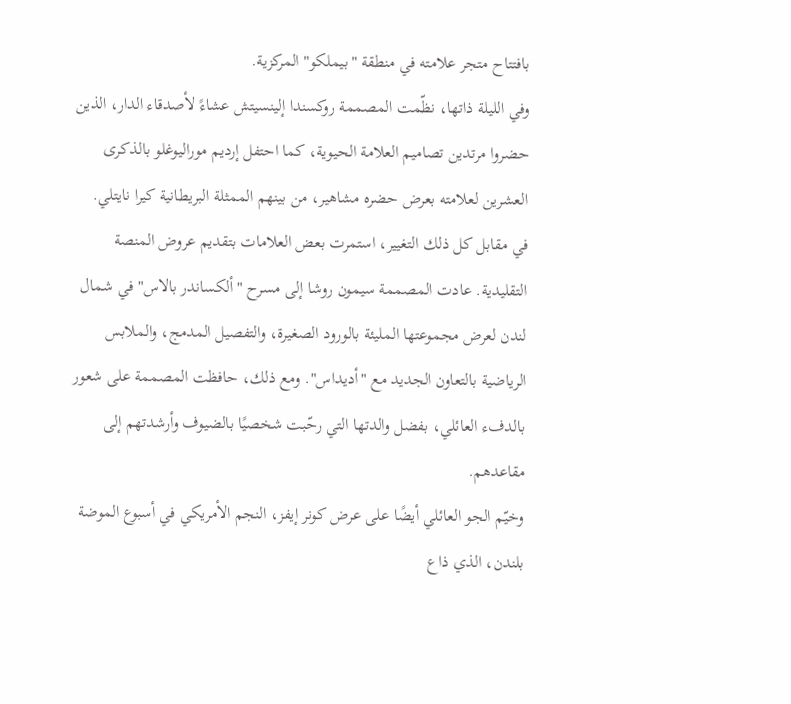بافتتاح متجر علامته في منطقة "بيملكو" المركزية.
وفي الليلة ذاتها، نظّمت المصممة روكسندا إلينسيتش عشاءً لأصدقاء الدار، الذين حضروا مرتدين تصاميم العلامة الحيوية، كما احتفل إرديم موراليوغلو بالذكرى العشرين لعلامته بعرض حضره مشاهير، من بينهم الممثلة البريطانية كيرا نايتلي.
في مقابل كل ذلك التغيير، استمرت بعض العلامات بتقديم عروض المنصة التقليدية. عادت المصممة سيمون روشا إلى مسرح "ألكساندر بالاس" في شمال لندن لعرض مجموعتها المليئة بالورود الصغيرة، والتفصيل المدمج، والملابس الرياضية بالتعاون الجديد مع "أديداس". ومع ذلك، حافظت المصممة على شعور بالدفء العائلي، بفضل والدتها التي رحّبت شخصيًا بالضيوف وأرشدتهم إلى مقاعدهم.
وخيّم الجو العائلي أيضًا على عرض كونر إيفز، النجم الأمريكي في أسبوع الموضة بلندن، الذي ذاع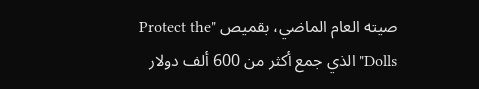صيته العام الماضي، بقميص "Protect the Dolls" الذي جمع أكثر من 600 ألف دولار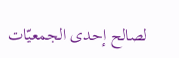لصالح إحدى الجمعيّات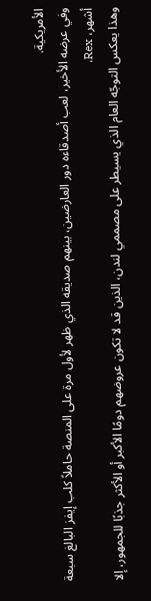الأمريكية.
وفي عرضه الأخير، لعب أصدقاءه دور العارضين، بينهم صديقه الذي ظهر لأول مرة على المنصة حاملاً كلب إيفز البالغ سبعة أشهر، Rex.
وهذا يعكس التوجّه العام الذي يسيطر على مصممي لندن، الذين قد لا تكون عروضهم دومًا الأكبر أو الأكثر جذبًا للجمهور، إلا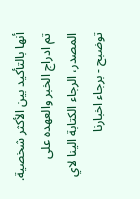أنها بالتأكيد بين الأكثر شخصية.
تم ادراج الخبر والعهده على المصدر، الرجاء الكتابة الينا لاي توضبح - برجاء اخبارنا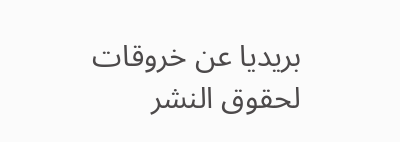بريديا عن خروقات لحقوق النشر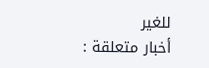للغير
أخبار متعلقة :